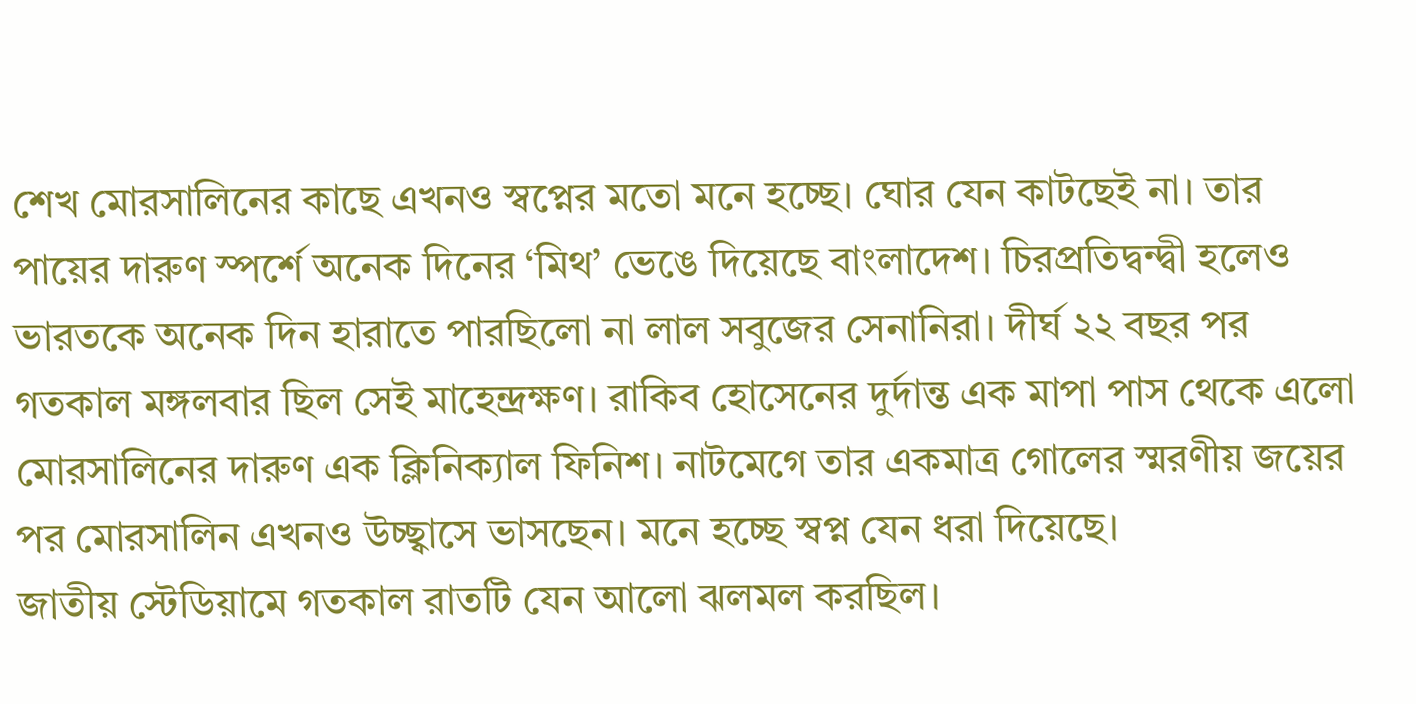শেখ মোরসালিনের কাছে এখনও স্বপ্নের মতো মনে হচ্ছে। ঘোর যেন কাটছেই না। তার পায়ের দারুণ স্পর্শে অনেক দিনের ‘মিথ’ ভেঙে দিয়েছে বাংলাদেশ। চিরপ্রতিদ্বন্দ্বী হলেও ভারতকে অনেক দিন হারাতে পারছিলো না লাল সবুজের সেনানিরা। দীর্ঘ ২২ বছর পর গতকাল মঙ্গলবার ছিল সেই মাহেন্দ্রক্ষণ। রাকিব হোসেনের দুর্দান্ত এক মাপা পাস থেকে এলো মোরসালিনের দারুণ এক ক্লিনিক্যাল ফিনিশ। নাটমেগে তার একমাত্র গোলের স্মরণীয় জয়ের পর মোরসালিন এখনও উচ্ছ্বাসে ভাসছেন। মনে হচ্ছে স্বপ্ন যেন ধরা দিয়েছে।
জাতীয় স্টেডিয়ামে গতকাল রাতটি যেন আলো ঝলমল করছিল।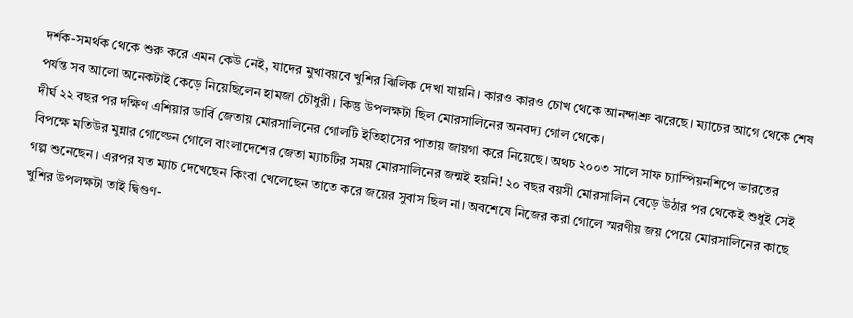দর্শক-সমর্থক থেকে শুরু করে এমন কেউ নেই, যাদের মুখাবয়বে খুশির ঝিলিক দেখা যায়নি। কারও কারও চোখ থেকে আনন্দাশ্রু ঝরেছে। ম্যাচের আগে থেকে শেষ পর্যন্ত সব আলো অনেকটাই কেড়ে নিয়েছিলেন হামজা চৌধুরী। কিন্তু উপলক্ষটা ছিল মোরসালিনের অনবদ্য গোল থেকে।
দীর্ঘ ২২ বছর পর দক্ষিণ এশিয়ার ডার্বি জেতায় মোরসালিনের গোলটি ইতিহাসের পাতায় জায়গা করে নিয়েছে। অথচ ২০০৩ সালে সাফ চ্যাম্পিয়নশিপে ভারতের বিপক্ষে মতিউর মুন্নার গোল্ডেন গোলে বাংলাদেশের জেতা ম্যাচটির সময় মোরসালিনের জন্মই হয়নি! ২০ বছর বয়সী মোরসালিন বেড়ে উঠার পর থেকেই শুধুই সেই গল্প শুনেছেন। এরপর যত ম্যাচ দেখেছেন কিংবা খেলেছেন তাতে করে জয়ের সুবাস ছিল না। অবশেষে নিজের করা গোলে স্মরণীয় জয় পেয়ে মোরসালিনের কাছে খুশির উপলক্ষটা তাই দ্বিগুণ-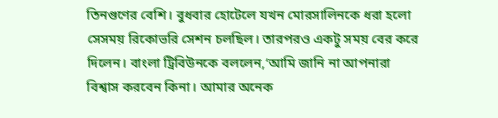তিনগুণের বেশি। বুধবার হোটেলে যখন মোরসালিনকে ধরা হলো সেসময় রিকোভরি সেশন চলছিল। তারপরও একটু সময় বের করে দিলেন। বাংলা ট্রিবিউনকে বললেন,‘আমি জানি না আপনারা বিশ্বাস করবেন কিনা। আমার অনেক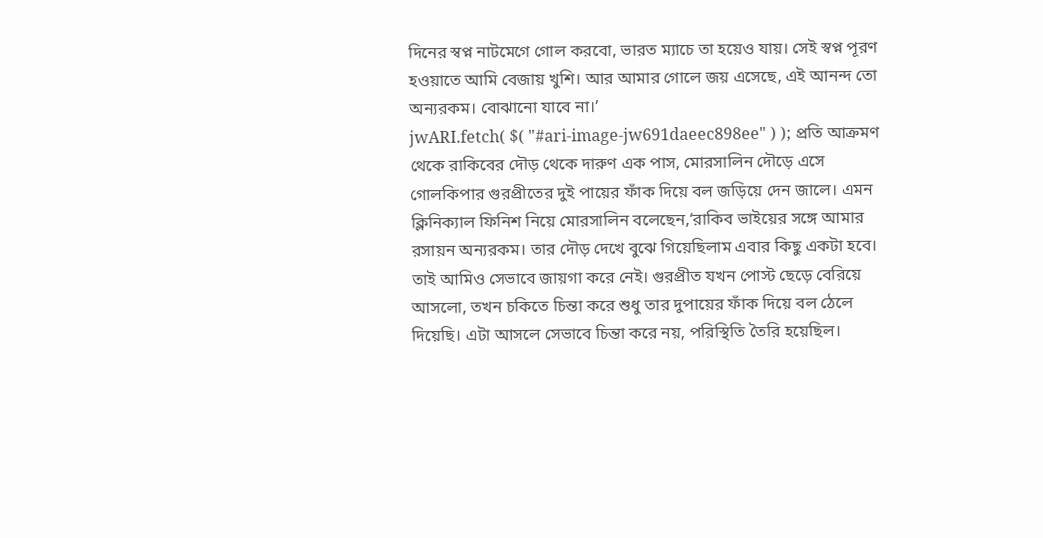দিনের স্বপ্ন নাটমেগে গোল করবো, ভারত ম্যাচে তা হয়েও যায়। সেই স্বপ্ন পূরণ হওয়াতে আমি বেজায় খুশি। আর আমার গোলে জয় এসেছে, এই আনন্দ তো অন্যরকম। বোঝানো যাবে না।’
jwARI.fetch( $( "#ari-image-jw691daeec898ee" ) ); প্রতি আক্রমণ থেকে রাকিবের দৌড় থেকে দারুণ এক পাস, মোরসালিন দৌড়ে এসে গোলকিপার গুরপ্রীতের দুই পায়ের ফাঁক দিয়ে বল জড়িয়ে দেন জালে। এমন ক্লিনিক্যাল ফিনিশ নিয়ে মোরসালিন বলেছেন,‘রাকিব ভাইয়ের সঙ্গে আমার রসায়ন অন্যরকম। তার দৌড় দেখে বুঝে গিয়েছিলাম এবার কিছু একটা হবে। তাই আমিও সেভাবে জায়গা করে নেই। গুরপ্রীত যখন পোস্ট ছেড়ে বেরিয়ে আসলো, তখন চকিতে চিন্তা করে শুধু তার দুপায়ের ফাঁক দিয়ে বল ঠেলে দিয়েছি। এটা আসলে সেভাবে চিন্তা করে নয়, পরিস্থিতি তৈরি হয়েছিল।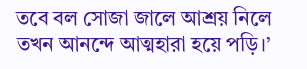তবে বল সোজা জালে আশ্রয় নিলে তখন আনন্দে আত্মহারা হয়ে পড়ি।’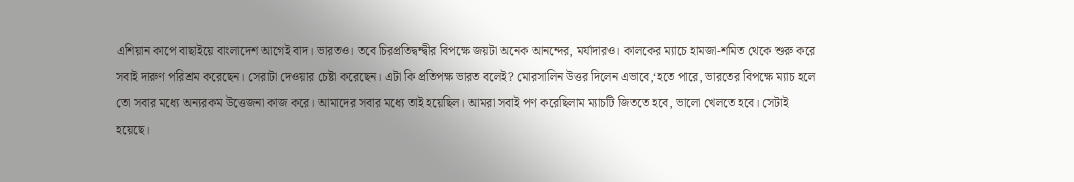এশিয়ান কাপে বাছাইয়ে বাংলাদেশ আগেই বাদ। ভারতও। তবে চিরপ্রতিদ্বন্দ্বীর বিপক্ষে জয়টা অনেক আনন্দের, মর্যাদারও। কালকের ম্যাচে হামজা-শমিত থেকে শুরু করে সবাই দারুণ পরিশ্রম করেছেন। সেরাটা দেওয়ার চেষ্টা করেছেন। এটা কি প্রতিপক্ষ ভারত বলেই? মোরসালিন উত্তর দিলেন এভাবে,‘হতে পারে, ভারতের বিপক্ষে ম্যাচ হলে তো সবার মধ্যে অন্যরকম উত্তেজনা কাজ করে। আমাদের সবার মধ্যে তাই হয়েছিল। আমরা সবাই পণ করেছিলাম ম্যাচটি জিততে হবে, ভালো খেলতে হবে। সেটাই হয়েছে।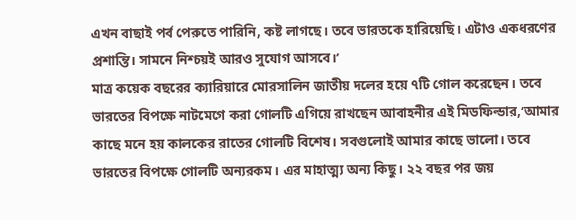এখন বাছাই পর্ব পেরুতে পারিনি, কষ্ট লাগছে। তবে ভারতকে হারিয়েছি। এটাও একধরণের প্রশান্তি। সামনে নিশ্চয়ই আরও সুযোগ আসবে।’
মাত্র কয়েক বছরের ক্যারিয়ারে মোরসালিন জাতীয় দলের হয়ে ৭টি গোল করেছেন। তবে ভারতের বিপক্ষে নাটমেগে করা গোলটি এগিয়ে রাখছেন আবাহনীর এই মিডফিল্ডার,‘আমার কাছে মনে হয় কালকের রাতের গোলটি বিশেষ। সবগুলোই আমার কাছে ভালো। তবে ভারতের বিপক্ষে গোলটি অন্যরকম। এর মাহাত্ম্য অন্য কিছু। ২২ বছর পর জয়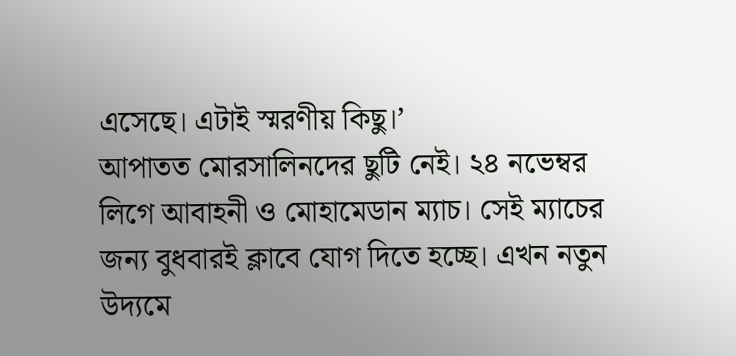এসেছে। এটাই স্মরণীয় কিছু।’
আপাতত মোরসালিনদের ছুটি নেই। ২৪ নভেম্বর লিগে আবাহনী ও মোহামেডান ম্যাচ। সেই ম্যাচের জন্য বুধবারই ক্লাবে যোগ দিতে হচ্ছে। এখন নতুন উদ্যমে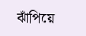ঝাঁপিয়ে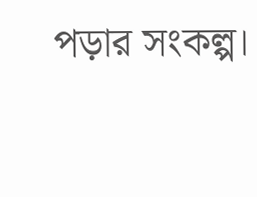পড়ার সংকল্প।